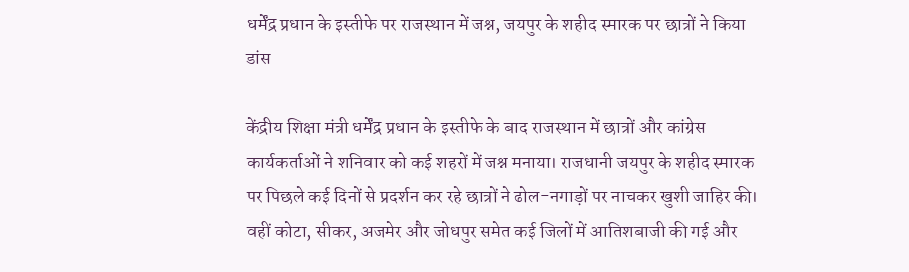धर्मेंद्र प्रधान के इस्तीफे पर राजस्थान में जश्न, जयपुर के शहीद स्मारक पर छात्रों ने किया डांस

केंद्रीय शिक्षा मंत्री धर्मेंद्र प्रधान के इस्तीफे के बाद राजस्थान में छात्रों और कांग्रेस कार्यकर्ताओं ने शनिवार को कई शहरों में जश्न मनाया। राजधानी जयपुर के शहीद स्मारक पर पिछले कई दिनों से प्रदर्शन कर रहे छात्रों ने ढोल-नगाड़ों पर नाचकर खुशी जाहिर की। वहीं कोटा, सीकर, अजमेर और जोधपुर समेत कई जिलों में आतिशबाजी की गई और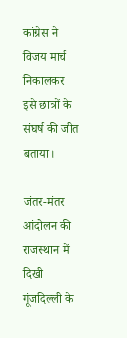कांग्रेस ने विजय मार्च निकालकर इसे छात्रों के संघर्ष की जीत बताया।

जंतर-मंतर आंदोलन की राजस्थान में दिखी गूंजदिल्ली के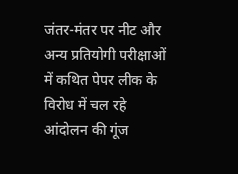जंतर-मंतर पर नीट और अन्य प्रतियोगी परीक्षाओं में कथित पेपर लीक के विरोध में चल रहे आंदोलन की गूंज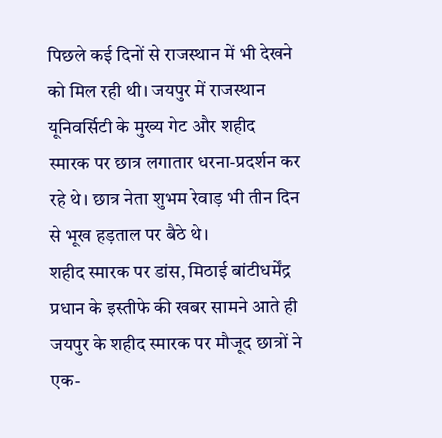पिछले कई दिनों से राजस्थान में भी देखने को मिल रही थी। जयपुर में राजस्थान यूनिवर्सिटी के मुख्य गेट और शहीद स्मारक पर छात्र लगातार धरना-प्रदर्शन कर रहे थे। छात्र नेता शुभम रेवाड़ भी तीन दिन से भूख हड़ताल पर बैठे थे।
शहीद स्मारक पर डांस, मिठाई बांटीधर्मेंद्र प्रधान के इस्तीफे की खबर सामने आते ही जयपुर के शहीद स्मारक पर मौजूद छात्रों ने एक-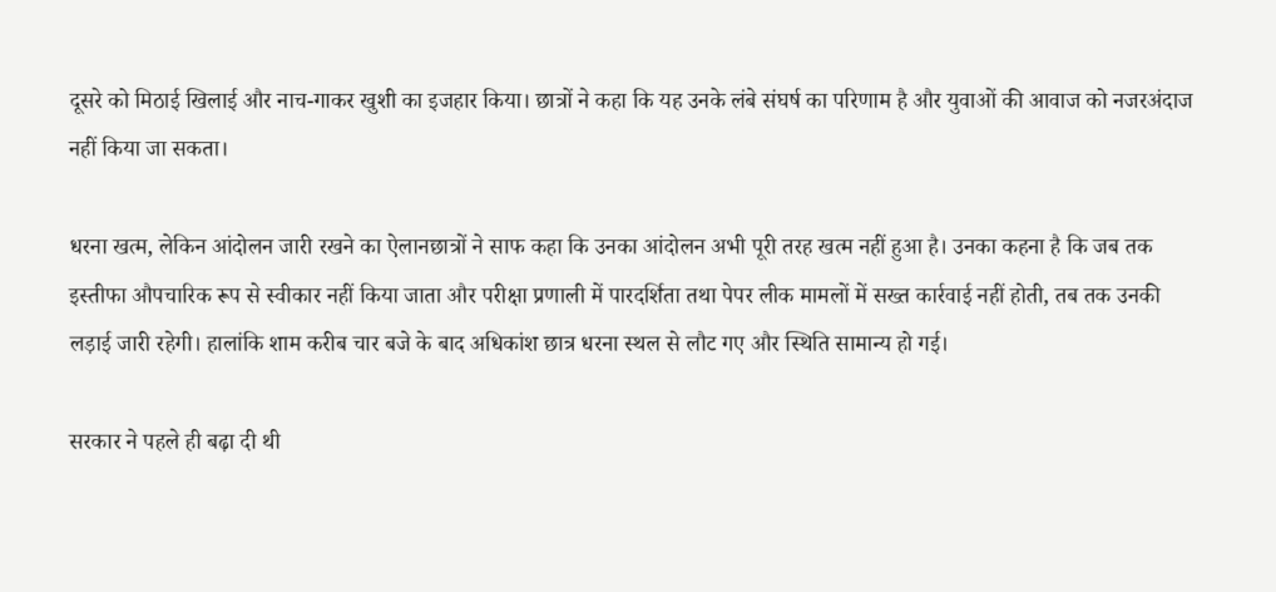दूसरे को मिठाई खिलाई और नाच-गाकर खुशी का इजहार किया। छात्रों ने कहा कि यह उनके लंबे संघर्ष का परिणाम है और युवाओं की आवाज को नजरअंदाज नहीं किया जा सकता।

धरना खत्म, लेकिन आंदोलन जारी रखने का ऐलानछात्रों ने साफ कहा कि उनका आंदोलन अभी पूरी तरह खत्म नहीं हुआ है। उनका कहना है कि जब तक इस्तीफा औपचारिक रूप से स्वीकार नहीं किया जाता और परीक्षा प्रणाली में पारदर्शिता तथा पेपर लीक मामलों में सख्त कार्रवाई नहीं होती, तब तक उनकी लड़ाई जारी रहेगी। हालांकि शाम करीब चार बजे के बाद अधिकांश छात्र धरना स्थल से लौट गए और स्थिति सामान्य हो गई।

सरकार ने पहले ही बढ़ा दी थी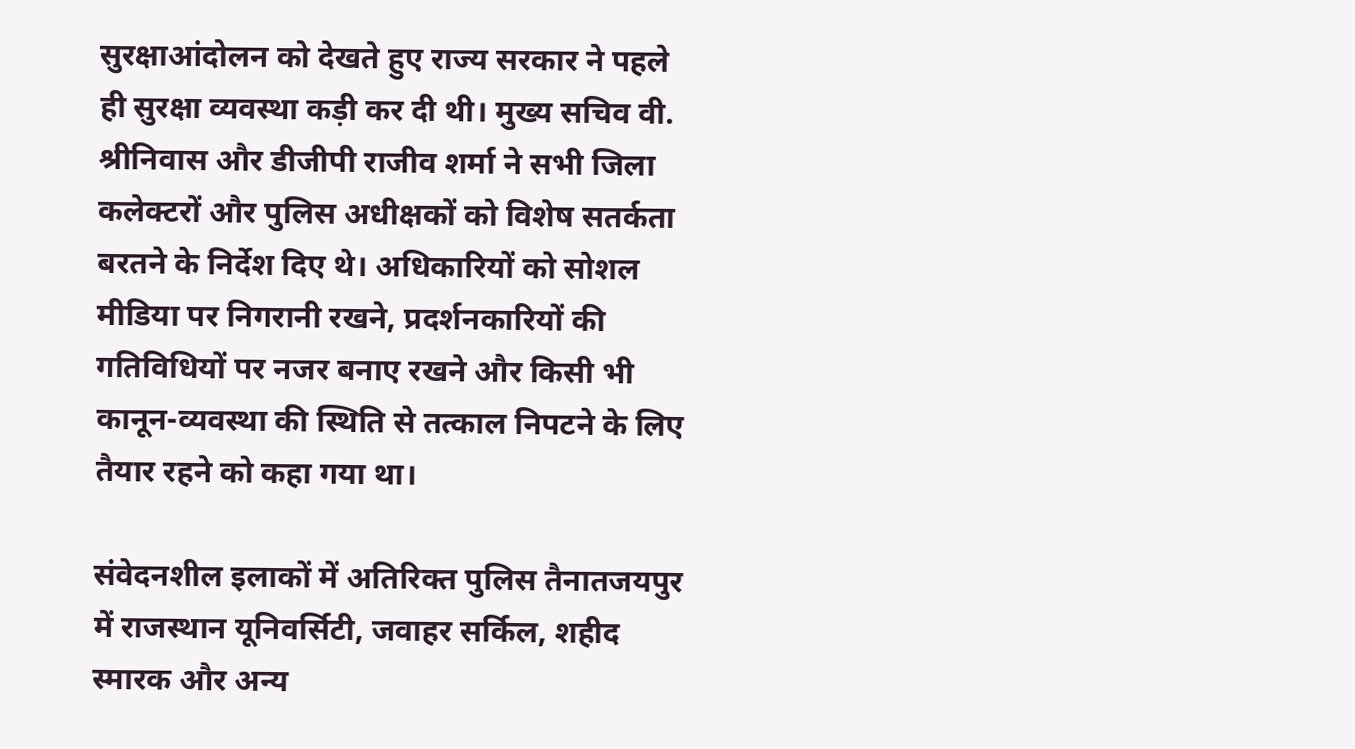सुरक्षाआंदोलन को देखते हुए राज्य सरकार ने पहले ही सुरक्षा व्यवस्था कड़ी कर दी थी। मुख्य सचिव वी. श्रीनिवास और डीजीपी राजीव शर्मा ने सभी जिला कलेक्टरों और पुलिस अधीक्षकों को विशेष सतर्कता बरतने के निर्देश दिए थे। अधिकारियों को सोशल मीडिया पर निगरानी रखने, प्रदर्शनकारियों की गतिविधियों पर नजर बनाए रखने और किसी भी कानून-व्यवस्था की स्थिति से तत्काल निपटने के लिए तैयार रहने को कहा गया था।

संवेदनशील इलाकों में अतिरिक्त पुलिस तैनातजयपुर में राजस्थान यूनिवर्सिटी, जवाहर सर्किल, शहीद स्मारक और अन्य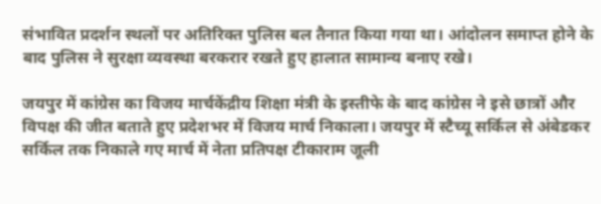संभावित प्रदर्शन स्थलों पर अतिरिक्त पुलिस बल तैनात किया गया था। आंदोलन समाप्त होने के बाद पुलिस ने सुरक्षा व्यवस्था बरकरार रखते हुए हालात सामान्य बनाए रखे।

जयपुर में कांग्रेस का विजय मार्चकेंद्रीय शिक्षा मंत्री के इस्तीफे के बाद कांग्रेस ने इसे छात्रों और विपक्ष की जीत बताते हुए प्रदेशभर में विजय मार्च निकाला। जयपुर में स्टैच्यू सर्किल से अंबेडकर सर्किल तक निकाले गए मार्च में नेता प्रतिपक्ष टीकाराम जूली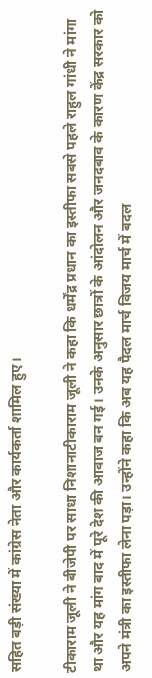सहित बड़ी संख्या में कांग्रेस नेता और कार्यकर्ता शामिल हुए।

टीकाराम जूली ने बीजेपी पर साधा निशानाटीकाराम जूली ने कहा कि धर्मेंद्र प्रधान का इस्तीफा सबसे पहले राहुल गांधी ने मांगा था और यह मांग बाद में पूरे देश की आवाज बन गई। उनके अनुसार छात्रों के आंदोलन और जनदबाव के कारण केंद्र सरकार को अपने मंत्री का इस्तीफा लेना पड़ा। उन्होंने कहा कि अब यह पैदल मार्च विजय मार्च में बदल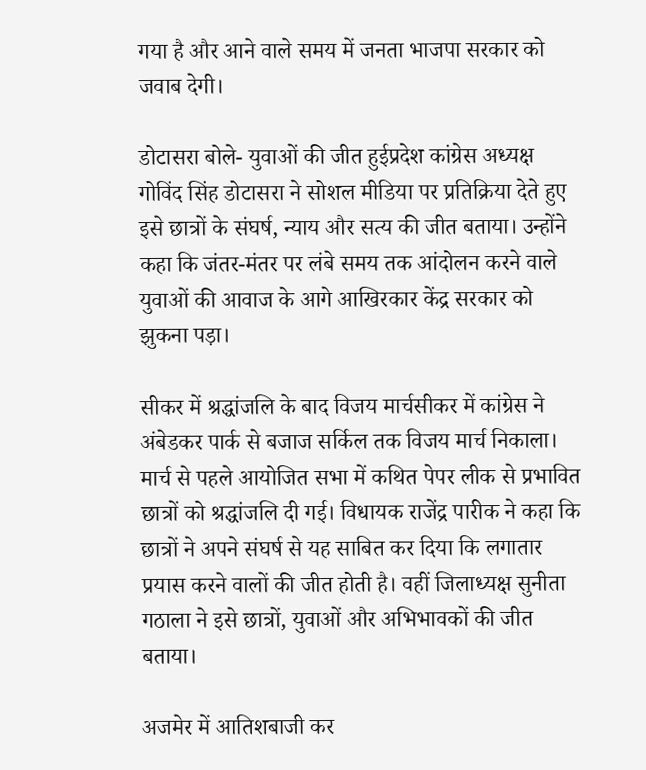गया है और आने वाले समय में जनता भाजपा सरकार को जवाब देगी।

डोटासरा बोले- युवाओं की जीत हुईप्रदेश कांग्रेस अध्यक्ष गोविंद सिंह डोटासरा ने सोशल मीडिया पर प्रतिक्रिया देते हुए इसे छात्रों के संघर्ष, न्याय और सत्य की जीत बताया। उन्होंने कहा कि जंतर-मंतर पर लंबे समय तक आंदोलन करने वाले युवाओं की आवाज के आगे आखिरकार केंद्र सरकार को झुकना पड़ा।

सीकर में श्रद्धांजलि के बाद विजय मार्चसीकर में कांग्रेस ने अंबेडकर पार्क से बजाज सर्किल तक विजय मार्च निकाला। मार्च से पहले आयोजित सभा में कथित पेपर लीक से प्रभावित छात्रों को श्रद्धांजलि दी गई। विधायक राजेंद्र पारीक ने कहा कि छात्रों ने अपने संघर्ष से यह साबित कर दिया कि लगातार प्रयास करने वालों की जीत होती है। वहीं जिलाध्यक्ष सुनीता गठाला ने इसे छात्रों, युवाओं और अभिभावकों की जीत बताया।

अजमेर में आतिशबाजी कर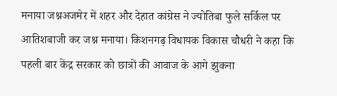मनाया जश्नअजमेर में शहर और देहात कांग्रेस ने ज्योतिबा फुले सर्किल पर आतिशबाजी कर जश्न मनाया। किशनगढ़ विधायक विकास चौधरी ने कहा कि पहली बार केंद्र सरकार को छात्रों की आवाज के आगे झुकना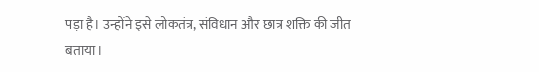पड़ा है। उन्होंने इसे लोकतंत्र, संविधान और छात्र शक्ति की जीत बताया।